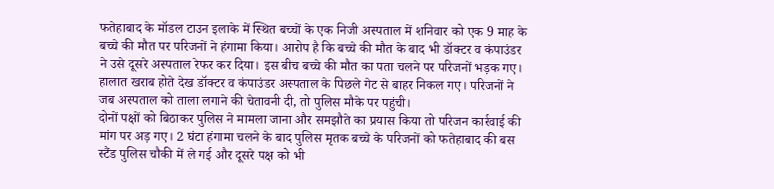फतेहाबाद के मॉडल टाउन इलाके में स्थित बच्चों के एक निजी अस्पताल में शनिवार को एक 9 माह के बच्चे की मौत पर परिजनों ने हंगामा किया। आरोप है कि बच्चे की मौत के बाद भी डॉक्टर व कंपाउंडर ने उसे दूसरे अस्पताल रेफर कर दिया। इस बीच बच्चे की मौत का पता चलने पर परिजनों भड़क गए। हालात खराब होते देख डॉक्टर व कंपाउंडर अस्पताल के पिछले गेट से बाहर निकल गए। परिजनों ने जब अस्पताल को ताला लगाने की चेतावनी दी, तो पुलिस मौके पर पहुंची।
दोनों पक्षों को बिठाकर पुलिस ने मामला जाना और समझौते का प्रयास किया तो परिजन कार्रवाई की मांग पर अड़ गए। 2 घंटा हंगामा चलने के बाद पुलिस मृतक बच्चे के परिजनों को फतेहाबाद की बस स्टैंड पुलिस चौकी में ले गई और दूसरे पक्ष को भी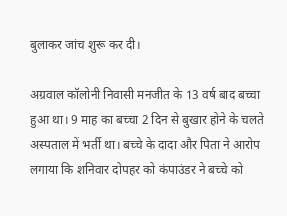बुलाकर जांच शुरू कर दी।

अग्रवाल कॉलोनी निवासी मनजीत के 13 वर्ष बाद बच्चा हुआ था। 9 माह का बच्चा 2 दिन से बुखार होने के चलते अस्पताल में भर्ती था। बच्चे के दादा और पिता ने आरोप लगाया कि शनिवार दोपहर को कंपाउंडर ने बच्चे को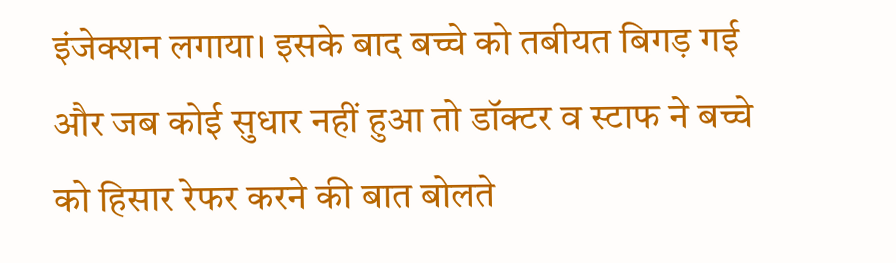इंजेक्शन लगाया। इसके बाद बच्चे को तबीयत बिगड़ गई और जब कोई सुधार नहीं हुआ तो डॉक्टर व स्टाफ ने बच्चे को हिसार रेफर करने की बात बोलते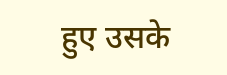हुए उसके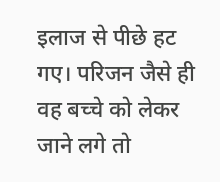इलाज से पीछे हट गए। परिजन जैसे ही वह बच्चे को लेकर जाने लगे तो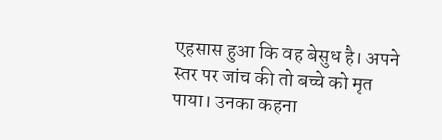एहसास हुआ कि वह बेसुध है। अपने स्तर पर जांच की तो बच्चे को मृत पाया। उनका कहना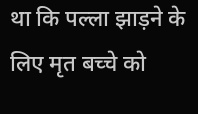था कि पल्ला झाड़ने के लिए मृत बच्चे को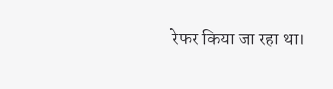रेफर किया जा रहा था।